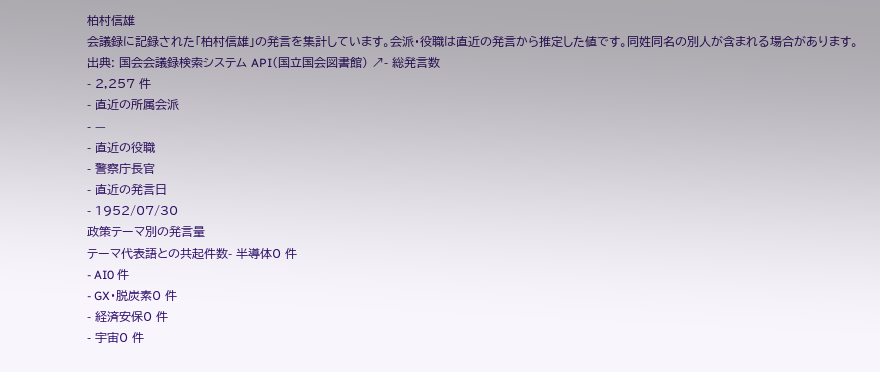柏村信雄
会議録に記録された「柏村信雄」の発言を集計しています。会派・役職は直近の発言から推定した値です。同姓同名の別人が含まれる場合があります。
出典: 国会会議録検索システム API(国立国会図書館) ↗- 総発言数
- 2,257 件
- 直近の所属会派
- —
- 直近の役職
- 警察庁長官
- 直近の発言日
- 1952/07/30
政策テーマ別の発言量
テーマ代表語との共起件数- 半導体0 件
- AI0 件
- GX・脱炭素0 件
- 経済安保0 件
- 宇宙0 件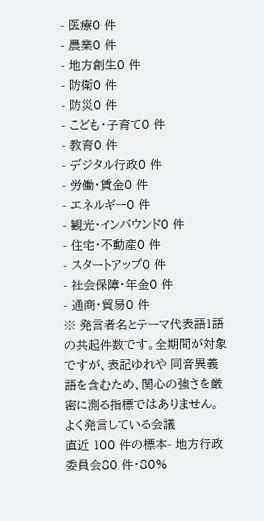- 医療0 件
- 農業0 件
- 地方創生0 件
- 防衛0 件
- 防災0 件
- こども・子育て0 件
- 教育0 件
- デジタル行政0 件
- 労働・賃金0 件
- エネルギー0 件
- 観光・インバウンド0 件
- 住宅・不動産0 件
- スタートアップ0 件
- 社会保障・年金0 件
- 通商・貿易0 件
※ 発言者名とテーマ代表語1語の共起件数です。全期間が対象ですが、表記ゆれや 同音異義語を含むため、関心の強さを厳密に測る指標ではありません。
よく発言している会議
直近 100 件の標本- 地方行政委員会80 件・80%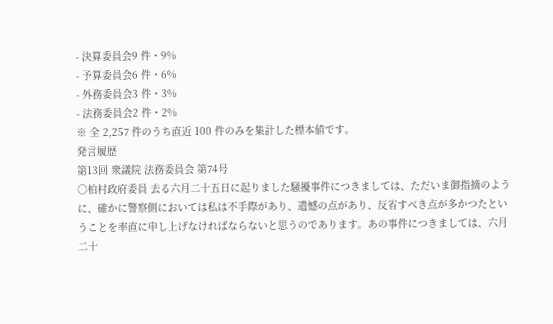- 決算委員会9 件・9%
- 予算委員会6 件・6%
- 外務委員会3 件・3%
- 法務委員会2 件・2%
※ 全 2,257 件のうち直近 100 件のみを集計した標本値です。
発言履歴
第13回 衆議院 法務委員会 第74号
○柏村政府委員 去る六月二十五日に起りました騒擾事件につきましては、ただいま御指摘のように、確かに警察側においては私は不手際があり、遺憾の点があり、反省すべき点が多かつたということを率直に申し上げなければならないと思うのであります。あの事件につきましては、六月二十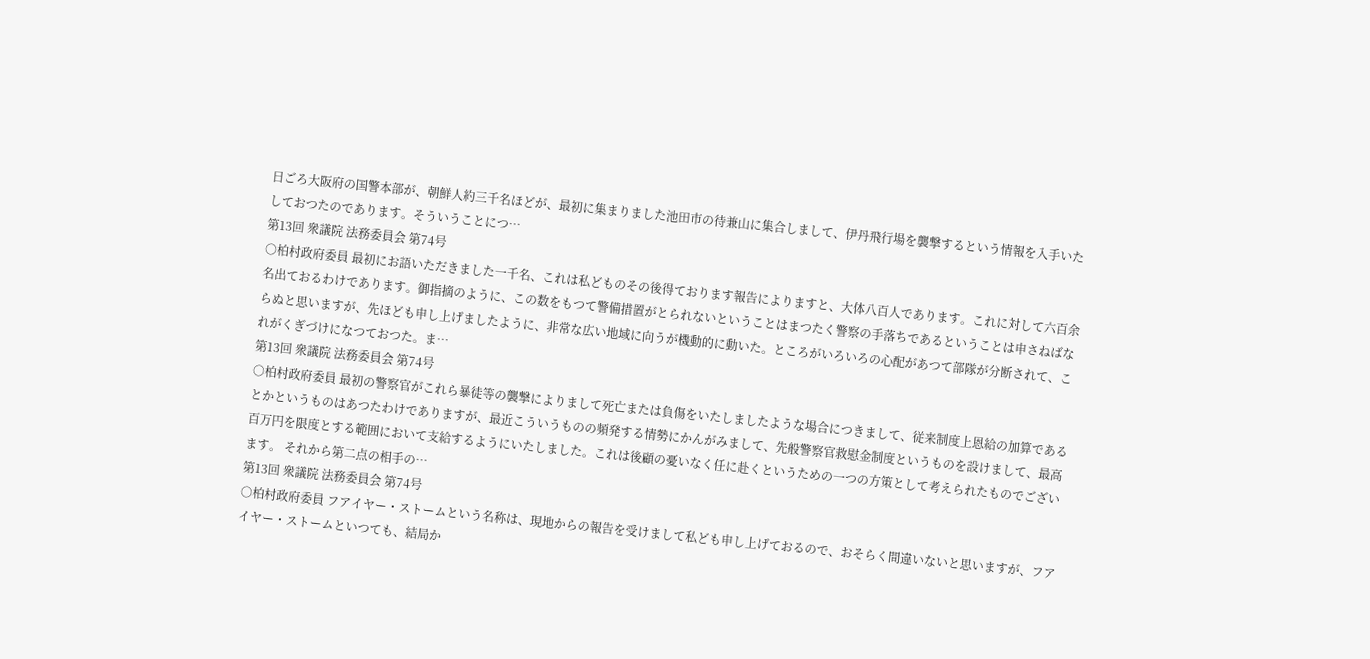日ごろ大阪府の国警本部が、朝鮮人約三千名ほどが、最初に集まりました池田市の待兼山に集合しまして、伊丹飛行場を襲撃するという情報を入手いたしておつたのであります。そういうことにつ…
第13回 衆議院 法務委員会 第74号
○柏村政府委員 最初にお語いただきました一千名、これは私どものその後得ております報告によりますと、大体八百人であります。これに対して六百余名出ておるわけであります。御指摘のように、この数をもつて警備措置がとられないということはまつたく警察の手落ちであるということは申さねばならぬと思いますが、先ほども申し上げましたように、非常な広い地域に向うが機動的に動いた。ところがいろいろの心配があつて部隊が分断されて、これがくぎづけになつておつた。ま…
第13回 衆議院 法務委員会 第74号
○柏村政府委員 最初の警察官がこれら暴徒等の襲撃によりまして死亡または負傷をいたしましたような場合につきまして、従来制度上恩給の加算であるとかというものはあつたわけでありますが、最近こういうものの頻発する情勢にかんがみまして、先般警察官救慰金制度というものを設けまして、最高百万円を限度とする範囲において支給するようにいたしました。これは後顧の憂いなく任に赴くというための一つの方策として考えられたものでございます。 それから第二点の相手の…
第13回 衆議院 法務委員会 第74号
○柏村政府委員 フアイヤー・ストームという名称は、現地からの報告を受けまして私ども申し上げておるので、おそらく間違いないと思いますが、フアイヤー・ストームといつても、結局か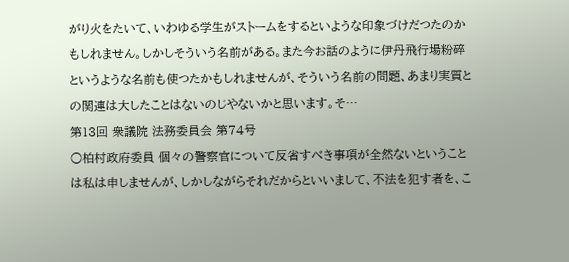がり火をたいて、いわゆる学生がストームをするといような印象づけだつたのかもしれません。しかしそういう名前がある。また今お話のように伊丹飛行場粉碎というような名前も使つたかもしれませんが、そういう名前の問題、あまり実質との関連は大したことはないのじやないかと思います。そ…
第13回 衆議院 法務委員会 第74号
○柏村政府委員 個々の警察官について反省すべき事項が全然ないということは私は申しませんが、しかしながらそれだからといいまして、不法を犯す者を、こ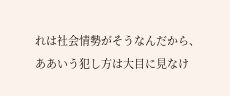れは社会情勢がそうなんだから、ああいう犯し方は大目に見なけ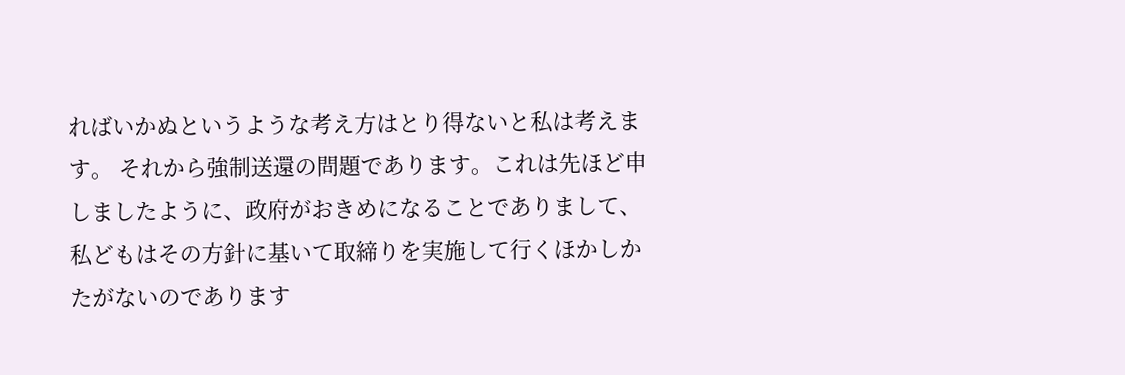ればいかぬというような考え方はとり得ないと私は考えます。 それから強制送還の問題であります。これは先ほど申しましたように、政府がおきめになることでありまして、私どもはその方針に基いて取締りを実施して行くほかしかたがないのであります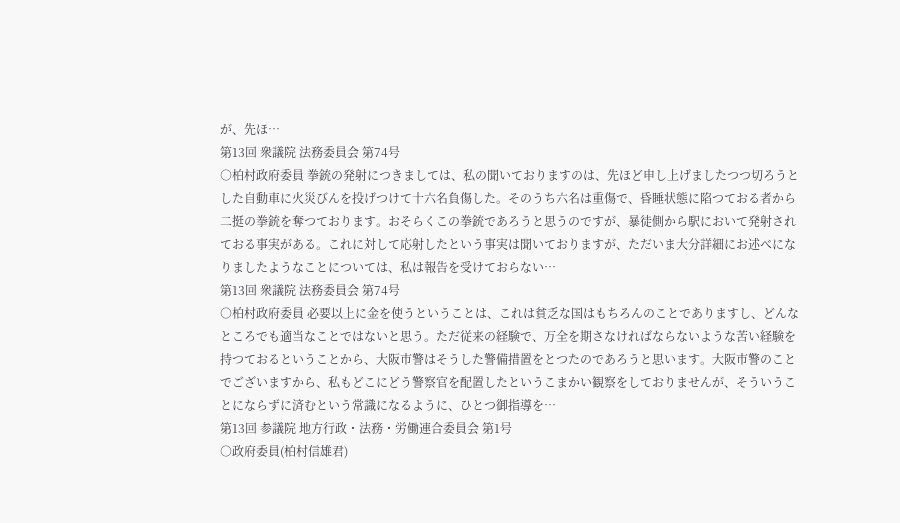が、先ほ…
第13回 衆議院 法務委員会 第74号
○柏村政府委員 拳銃の発射につきましては、私の聞いておりますのは、先ほど申し上げましたつつ切ろうとした自動車に火災びんを投げつけて十六名負傷した。そのうち六名は重傷で、昏睡状態に陷つておる者から二挺の拳銃を奪つております。おそらくこの拳銃であろうと思うのですが、暴徒側から駅において発射されておる事実がある。これに対して応射したという事実は聞いておりますが、ただいま大分詳細にお述べになりましたようなことについては、私は報告を受けておらない…
第13回 衆議院 法務委員会 第74号
○柏村政府委員 必要以上に金を使うということは、これは貧乏な国はもちろんのことでありますし、どんなところでも適当なことではないと思う。ただ従来の経験で、万全を期さなければならないような苦い経験を持つておるということから、大阪市警はそうした警備措置をとつたのであろうと思います。大阪市警のことでございますから、私もどこにどう警察官を配置したというこまかい観察をしておりませんが、そういうことにならずに済むという常識になるように、ひとつ御指導を…
第13回 参議院 地方行政・法務・労働連合委員会 第1号
○政府委員(柏村信雄君)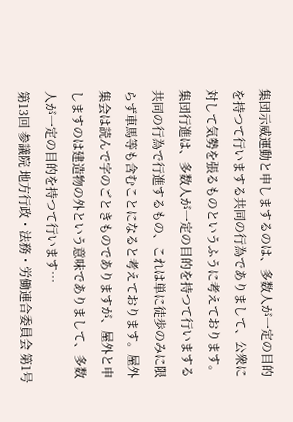集団示威運動と申しまするのは、多数人が一定の目的を持つて行いまする共同の行為でありまして、公衆に対して気勢を張るものというふうに考えております。集団行進は、多数人が一定の目的を持つて行いまする共同の行為で行進するもの、これは単に徒歩のみに限らず車馬等も含むことになると考えております。屋外集会は読んで字のごときものでありますが、屋外と申しますのは建造物の外という意味でありまして、多数人が一定の目的を持つて行います…
第13回 参議院 地方行政・法務・労働連合委員会 第1号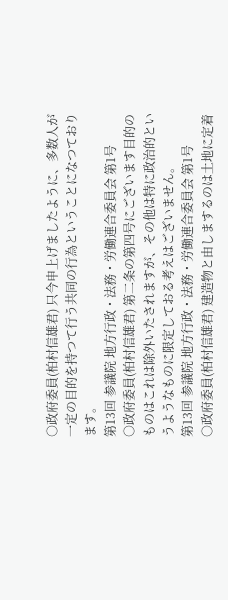○政府委員(柏村信雄君) 只今申上げましたように、多数人が一定の目的を持つて行う共同の行為ということになつております。
第13回 参議院 地方行政・法務・労働連合委員会 第1号
○政府委員(柏村信雄君) 第二条の第四号にございます目的のものはこれは除外いたされますが、その他は特に政治的というようなものに限定しておる考えはございません。
第13回 参議院 地方行政・法務・労働連合委員会 第1号
○政府委員(柏村信雄君) 建造物と由しまするのは土地に定着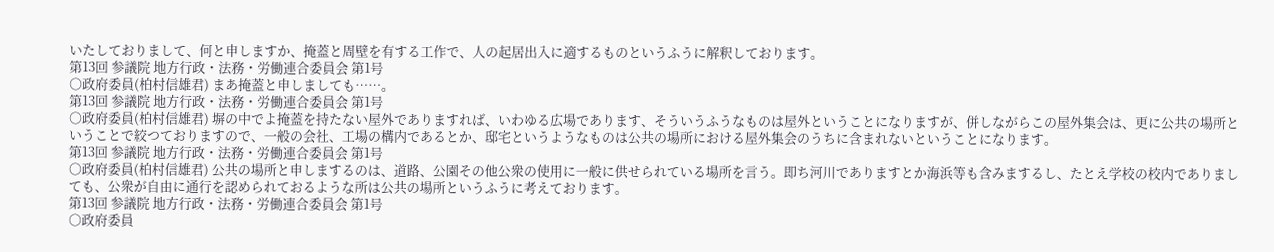いたしておりまして、何と申しますか、掩蓋と周壁を有する工作で、人の起居出入に適するものというふうに解釈しております。
第13回 参議院 地方行政・法務・労働連合委員会 第1号
○政府委員(柏村信雄君) まあ掩蓋と申しましても……。
第13回 参議院 地方行政・法務・労働連合委員会 第1号
○政府委員(柏村信雄君) 塀の中でよ掩蓋を持たない屋外でありますれば、いわゆる広場であります、そういうふうなものは屋外ということになりますが、併しながらこの屋外集会は、更に公共の場所ということで絞つておりますので、一般の会社、工場の構内であるとか、邸宅というようなものは公共の場所における屋外集会のうちに含まれないということになります。
第13回 参議院 地方行政・法務・労働連合委員会 第1号
○政府委員(柏村信雄君) 公共の場所と申しまするのは、道路、公園その他公衆の使用に一般に供せられている場所を言う。即ち河川でありますとか海浜等も含みまするし、たとえ学校の校内でありましても、公衆が自由に通行を認められておるような所は公共の場所というふうに考えております。
第13回 参議院 地方行政・法務・労働連合委員会 第1号
○政府委員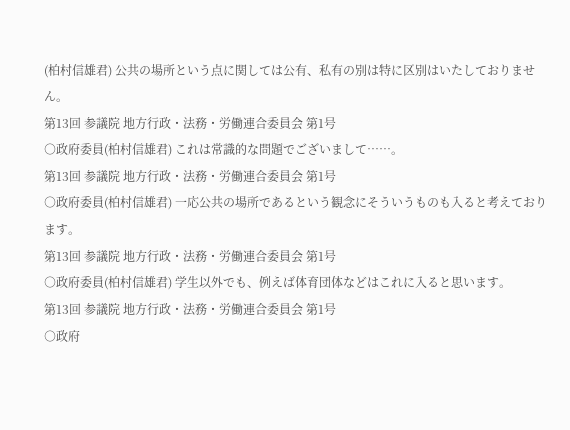(柏村信雄君) 公共の場所という点に関しては公有、私有の別は特に区別はいたしておりません。
第13回 参議院 地方行政・法務・労働連合委員会 第1号
○政府委員(柏村信雄君) これは常識的な問題でございまして……。
第13回 参議院 地方行政・法務・労働連合委員会 第1号
○政府委員(柏村信雄君) 一応公共の場所であるという観念にそういうものも入ると考えております。
第13回 参議院 地方行政・法務・労働連合委員会 第1号
○政府委員(柏村信雄君) 学生以外でも、例えば体育団体などはこれに入ると思います。
第13回 参議院 地方行政・法務・労働連合委員会 第1号
○政府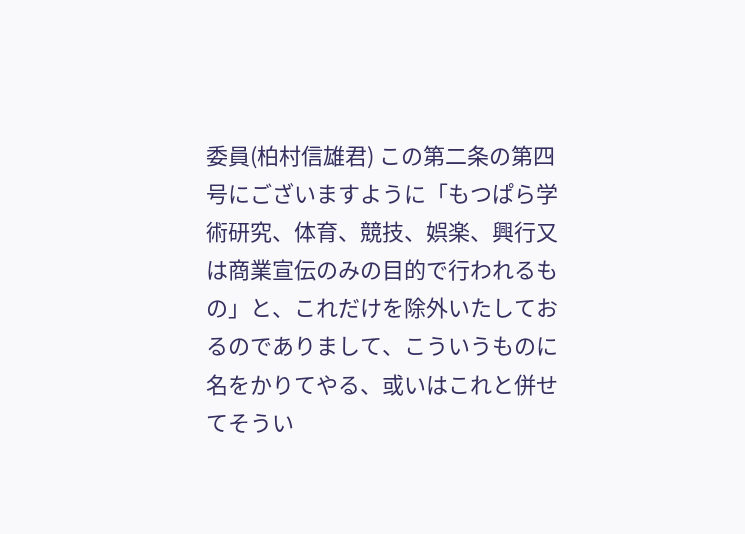委員(柏村信雄君) この第二条の第四号にございますように「もつぱら学術研究、体育、競技、娯楽、興行又は商業宣伝のみの目的で行われるもの」と、これだけを除外いたしておるのでありまして、こういうものに名をかりてやる、或いはこれと併せてそうい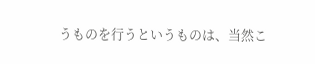うものを行うというものは、当然こ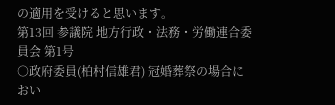の適用を受けると思います。
第13回 参議院 地方行政・法務・労働連合委員会 第1号
○政府委員(柏村信雄君) 冠婚葬祭の場合におい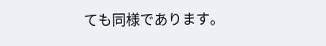ても同様であります。